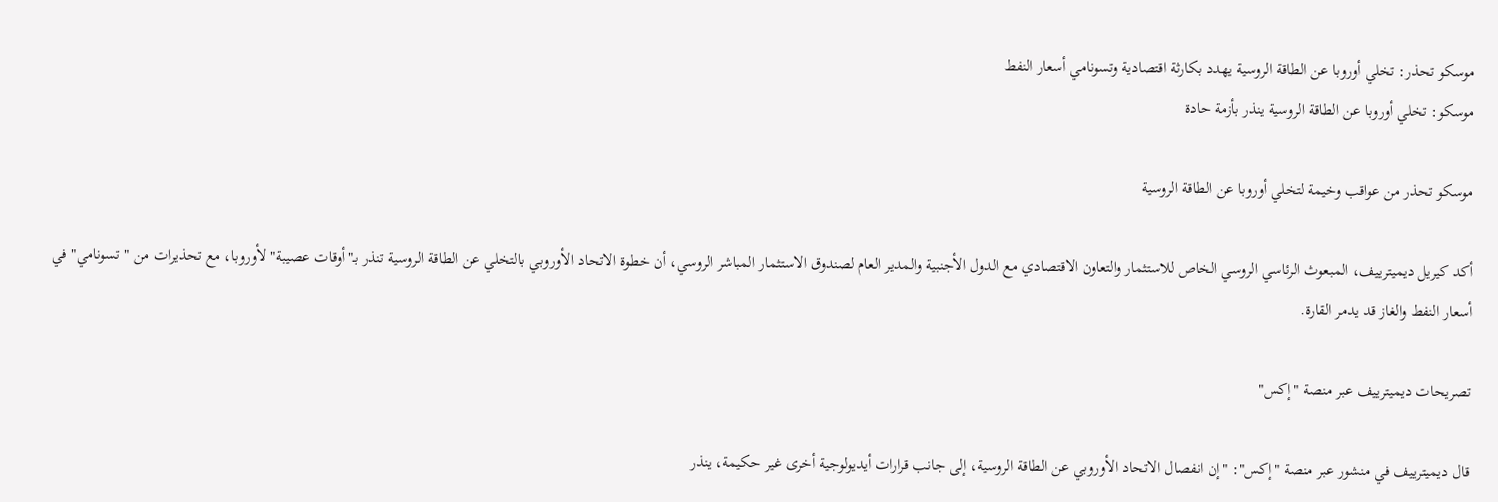موسكو تحذر: تخلي أوروبا عن الطاقة الروسية يهدد بكارثة اقتصادية وتسونامي أسعار النفط
موسكو: تخلي أوروبا عن الطاقة الروسية ينذر بأزمة حادة

موسكو تحذر من عواقب وخيمة لتخلي أوروبا عن الطاقة الروسية

أكد كيريل ديميترييف، المبعوث الرئاسي الروسي الخاص للاستثمار والتعاون الاقتصادي مع الدول الأجنبية والمدير العام لصندوق الاستثمار المباشر الروسي، أن خطوة الاتحاد الأوروبي بالتخلي عن الطاقة الروسية تنذر بـ"أوقات عصيبة" لأوروبا، مع تحذيرات من "تسونامي" في أسعار النفط والغاز قد يدمر القارة.

تصريحات ديميترييف عبر منصة "إكس"

قال ديميترييف في منشور عبر منصة "إكس": "إن انفصال الاتحاد الأوروبي عن الطاقة الروسية، إلى جانب قرارات أيديولوجية أخرى غير حكيمة، ينذر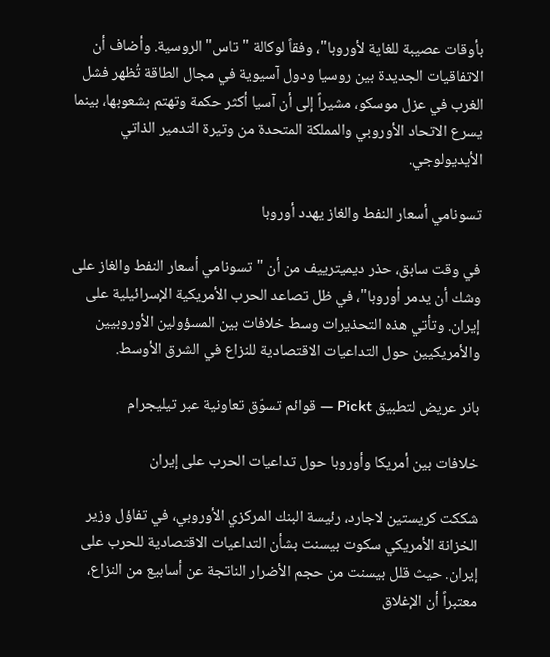بأوقات عصيبة للغاية لأوروبا"، وفقاً لوكالة "تاس" الروسية. وأضاف أن الاتفاقيات الجديدة بين روسيا ودول آسيوية في مجال الطاقة تُظهر فشل الغرب في عزل موسكو، مشيراً إلى أن آسيا أكثر حكمة وتهتم بشعوبها، بينما يسرع الاتحاد الأوروبي والمملكة المتحدة من وتيرة التدمير الذاتي الأيديولوجي.

تسونامي أسعار النفط والغاز يهدد أوروبا

في وقت سابق، حذر ديميترييف من أن "تسونامي أسعار النفط والغاز على وشك أن يدمر أوروبا"، في ظل تصاعد الحرب الأمريكية الإسرائيلية على إيران. وتأتي هذه التحذيرات وسط خلافات بين المسؤولين الأوروبيين والأمريكيين حول التداعيات الاقتصادية للنزاع في الشرق الأوسط.

بانر عريض لتطبيق Pickt — قوائم تسوّق تعاونية عبر تيليجرام

خلافات بين أمريكا وأوروبا حول تداعيات الحرب على إيران

شككت كريستين لاجارد، رئيسة البنك المركزي الأوروبي، في تفاؤل وزير الخزانة الأمريكي سكوت بيسنت بشأن التداعيات الاقتصادية للحرب على إيران. حيث قلل بيسنت من حجم الأضرار الناتجة عن أسابيع من النزاع، معتبراً أن الإغلاق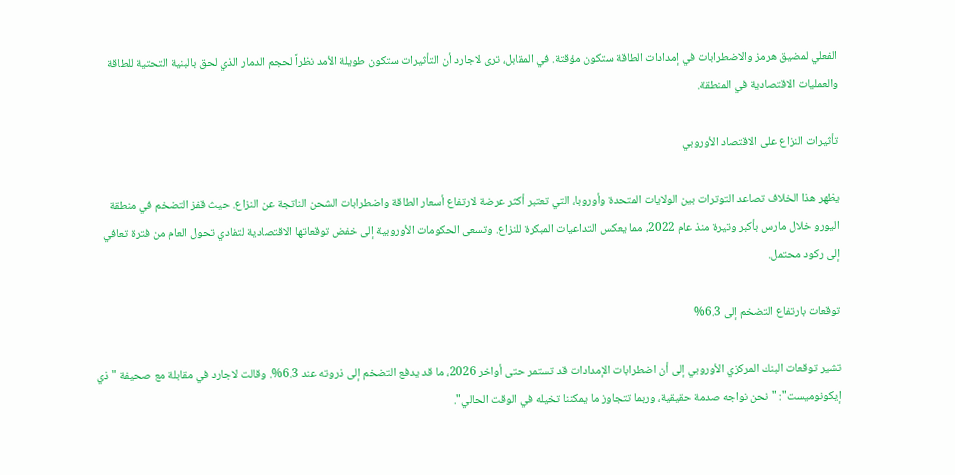الفعلي لمضيق هرمز والاضطرابات في إمدادات الطاقة ستكون مؤقتة. في المقابل، ترى لاجارد أن التأثيرات ستكون طويلة الأمد نظراً لحجم الدمار الذي لحق بالبنية التحتية للطاقة والعمليات الاقتصادية في المنطقة.

تأثيرات النزاع على الاقتصاد الأوروبي

يظهر هذا الخلاف تصاعد التوترات بين الولايات المتحدة وأوروبا، التي تعتبر أكثر عرضة لارتفاع أسعار الطاقة واضطرابات الشحن الناتجة عن النزاع. حيث قفز التضخم في منطقة اليورو خلال مارس بأكبر وتيرة منذ عام 2022، مما يعكس التداعيات المبكرة للنزاع. وتسعى الحكومات الأوروبية إلى خفض توقعاتها الاقتصادية لتفادي تحول العام من فترة تعافي إلى ركود محتمل.

توقعات بارتفاع التضخم إلى 6.3%

تشير توقعات البنك المركزي الأوروبي إلى أن اضطرابات الإمدادات قد تستمر حتى أواخر 2026، ما قد يدفع التضخم إلى ذروته عند 6.3%. وقالت لاجارد في مقابلة مع صحيفة "ذي إيكونوميست": "نحن نواجه صدمة حقيقية، وربما تتجاوز ما يمكننا تخيله في الوقت الحالي".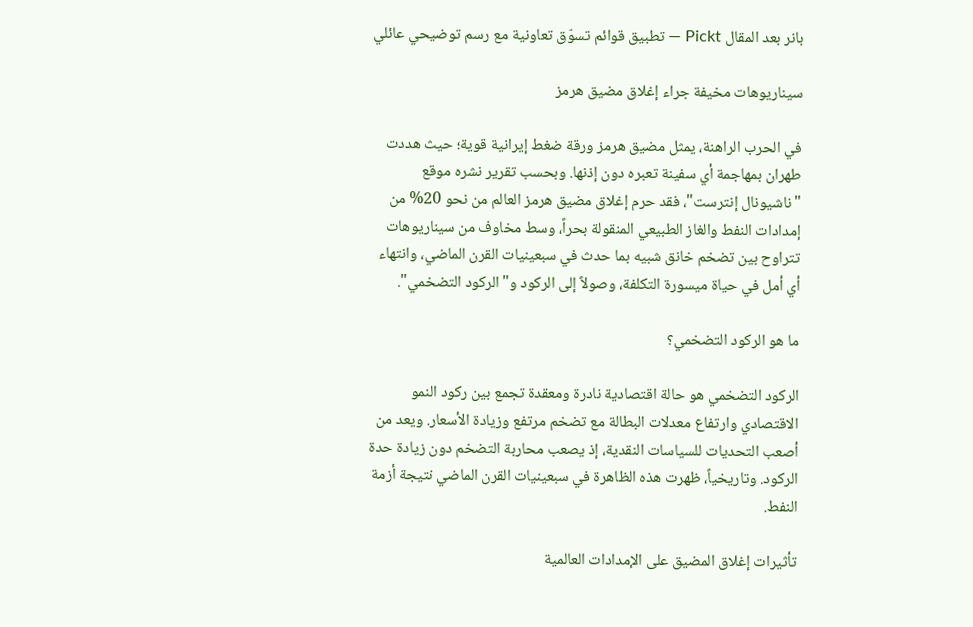بانر بعد المقال Pickt — تطبيق قوائم تسوّق تعاونية مع رسم توضيحي عائلي

سيناريوهات مخيفة جراء إغلاق مضيق هرمز

في الحرب الراهنة، يمثل مضيق هرمز ورقة ضغط إيرانية قوية؛ حيث هددت طهران بمهاجمة أي سفينة تعبره دون إذنها. وبحسب تقرير نشره موقع "ناشيونال إنترست"، فقد حرم إغلاق مضيق هرمز العالم من نحو 20% من إمدادات النفط والغاز الطبيعي المنقولة بحراً، وسط مخاوف من سيناريوهات تتراوح بين تضخم خانق شبيه بما حدث في سبعينيات القرن الماضي، وانتهاء أي أمل في حياة ميسورة التكلفة، وصولاً إلى الركود و"الركود التضخمي".

ما هو الركود التضخمي؟

الركود التضخمي هو حالة اقتصادية نادرة ومعقدة تجمع بين ركود النمو الاقتصادي وارتفاع معدلات البطالة مع تضخم مرتفع وزيادة الأسعار. ويعد من أصعب التحديات للسياسات النقدية، إذ يصعب محاربة التضخم دون زيادة حدة الركود. وتاريخياً، ظهرت هذه الظاهرة في سبعينيات القرن الماضي نتيجة أزمة النفط.

تأثيرات إغلاق المضيق على الإمدادات العالمية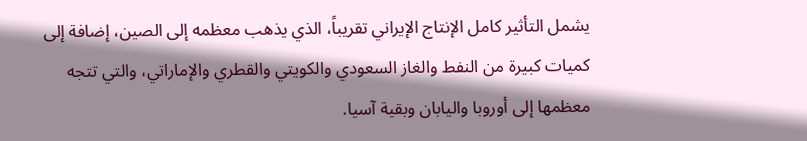يشمل التأثير كامل الإنتاج الإيراني تقريباً، الذي يذهب معظمه إلى الصين، إضافة إلى كميات كبيرة من النفط والغاز السعودي والكويتي والقطري والإماراتي، والتي تتجه معظمها إلى أوروبا واليابان وبقية آسيا.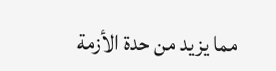مما يزيد من حدة الأزمة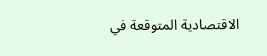الاقتصادية المتوقعة في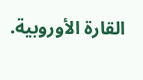القارة الأوروبية.